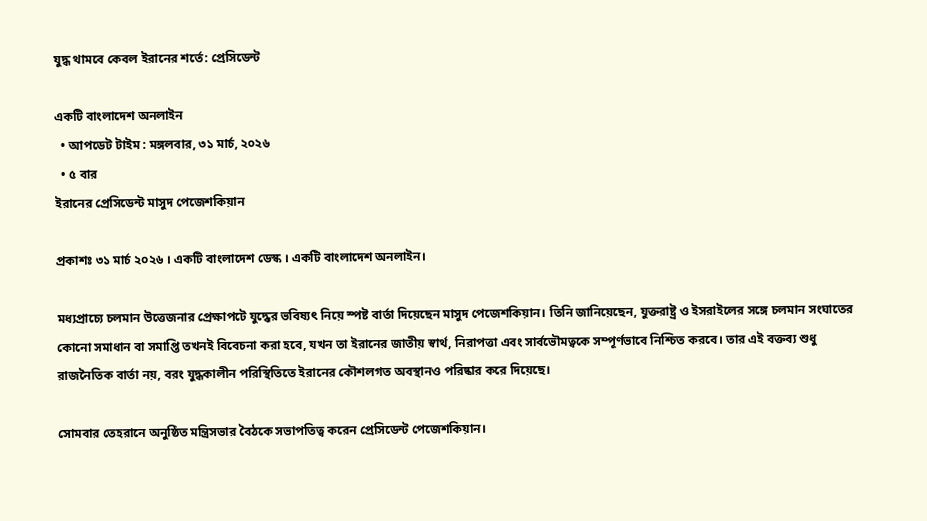যুদ্ধ থামবে কেবল ইরানের শর্তে: প্রেসিডেন্ট

একটি বাংলাদেশ অনলাইন
  • আপডেট টাইম : মঙ্গলবার, ৩১ মার্চ, ২০২৬
  • ৫ বার
ইরানের প্রেসিডেন্ট মাসুদ পেজেশকিয়ান

প্রকাশঃ ৩১ মার্চ ২০২৬ । একটি বাংলাদেশ ডেস্ক । একটি বাংলাদেশ অনলাইন।

মধ্যপ্রাচ্যে চলমান উত্তেজনার প্রেক্ষাপটে যুদ্ধের ভবিষ্যৎ নিয়ে স্পষ্ট বার্তা দিয়েছেন মাসুদ পেজেশকিয়ান। তিনি জানিয়েছেন, যুক্তরাষ্ট্র ও ইসরাইলের সঙ্গে চলমান সংঘাতের কোনো সমাধান বা সমাপ্তি তখনই বিবেচনা করা হবে, যখন তা ইরানের জাতীয় স্বার্থ, নিরাপত্তা এবং সার্বভৌমত্বকে সম্পূর্ণভাবে নিশ্চিত করবে। তার এই বক্তব্য শুধু রাজনৈতিক বার্তা নয়, বরং যুদ্ধকালীন পরিস্থিতিতে ইরানের কৌশলগত অবস্থানও পরিষ্কার করে দিয়েছে।

সোমবার তেহরানে অনুষ্ঠিত মন্ত্রিসভার বৈঠকে সভাপতিত্ব করেন প্রেসিডেন্ট পেজেশকিয়ান।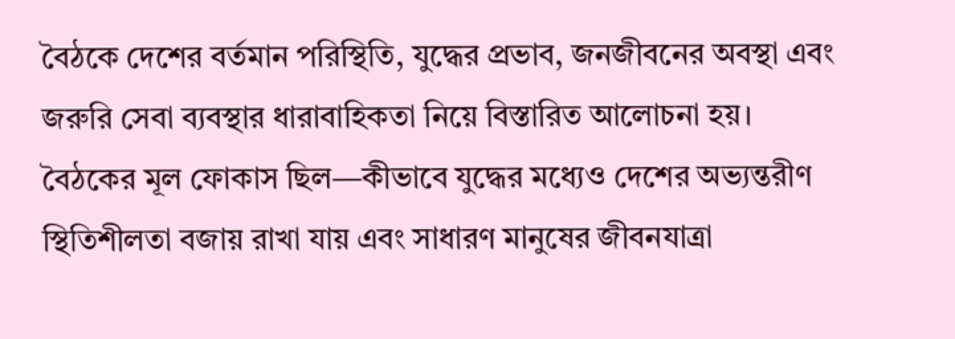বৈঠকে দেশের বর্তমান পরিস্থিতি, যুদ্ধের প্রভাব, জনজীবনের অবস্থা এবং জরুরি সেবা ব্যবস্থার ধারাবাহিকতা নিয়ে বিস্তারিত আলোচনা হয়। বৈঠকের মূল ফোকাস ছিল—কীভাবে যুদ্ধের মধ্যেও দেশের অভ্যন্তরীণ স্থিতিশীলতা বজায় রাখা যায় এবং সাধারণ মানুষের জীবনযাত্রা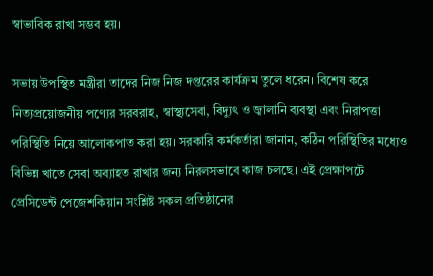স্বাভাবিক রাখা সম্ভব হয়।

সভায় উপস্থিত মন্ত্রীরা তাদের নিজ নিজ দপ্তরের কার্যক্রম তুলে ধরেন। বিশেষ করে নিত্যপ্রয়োজনীয় পণ্যের সরবরাহ, স্বাস্থ্যসেবা, বিদ্যুৎ ও জ্বালানি ব্যবস্থা এবং নিরাপত্তা পরিস্থিতি নিয়ে আলোকপাত করা হয়। সরকারি কর্মকর্তারা জানান, কঠিন পরিস্থিতির মধ্যেও বিভিন্ন খাতে সেবা অব্যাহত রাখার জন্য নিরলসভাবে কাজ চলছে। এই প্রেক্ষাপটে প্রেসিডেন্ট পেজেশকিয়ান সংশ্লিষ্ট সকল প্রতিষ্ঠানের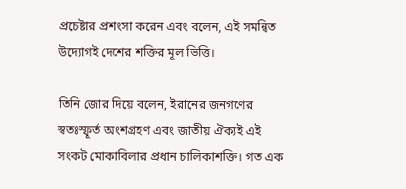প্রচেষ্টার প্রশংসা করেন এবং বলেন, এই সমন্বিত উদ্যোগই দেশের শক্তির মূল ভিত্তি।

তিনি জোর দিয়ে বলেন, ইরানের জনগণের স্বতঃস্ফূর্ত অংশগ্রহণ এবং জাতীয় ঐক্যই এই সংকট মোকাবিলার প্রধান চালিকাশক্তি। গত এক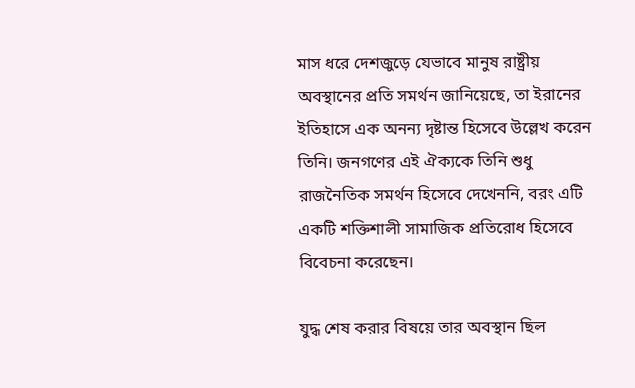মাস ধরে দেশজুড়ে যেভাবে মানুষ রাষ্ট্রীয় অবস্থানের প্রতি সমর্থন জানিয়েছে, তা ইরানের ইতিহাসে এক অনন্য দৃষ্টান্ত হিসেবে উল্লেখ করেন তিনি। জনগণের এই ঐক্যকে তিনি শুধু রাজনৈতিক সমর্থন হিসেবে দেখেননি, বরং এটি একটি শক্তিশালী সামাজিক প্রতিরোধ হিসেবে বিবেচনা করেছেন।

যুদ্ধ শেষ করার বিষয়ে তার অবস্থান ছিল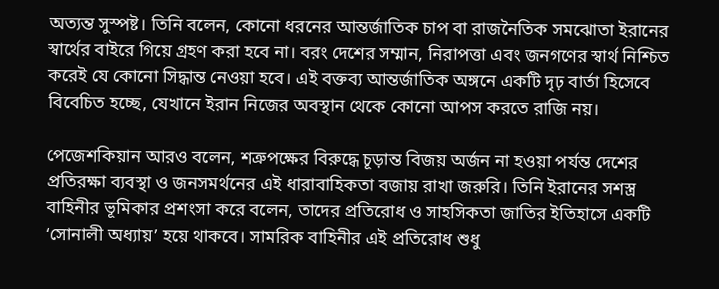অত্যন্ত সুস্পষ্ট। তিনি বলেন, কোনো ধরনের আন্তর্জাতিক চাপ বা রাজনৈতিক সমঝোতা ইরানের স্বার্থের বাইরে গিয়ে গ্রহণ করা হবে না। বরং দেশের সম্মান, নিরাপত্তা এবং জনগণের স্বার্থ নিশ্চিত করেই যে কোনো সিদ্ধান্ত নেওয়া হবে। এই বক্তব্য আন্তর্জাতিক অঙ্গনে একটি দৃঢ় বার্তা হিসেবে বিবেচিত হচ্ছে, যেখানে ইরান নিজের অবস্থান থেকে কোনো আপস করতে রাজি নয়।

পেজেশকিয়ান আরও বলেন, শত্রুপক্ষের বিরুদ্ধে চূড়ান্ত বিজয় অর্জন না হওয়া পর্যন্ত দেশের প্রতিরক্ষা ব্যবস্থা ও জনসমর্থনের এই ধারাবাহিকতা বজায় রাখা জরুরি। তিনি ইরানের সশস্ত্র বাহিনীর ভূমিকার প্রশংসা করে বলেন, তাদের প্রতিরোধ ও সাহসিকতা জাতির ইতিহাসে একটি ‘সোনালী অধ্যায়’ হয়ে থাকবে। সামরিক বাহিনীর এই প্রতিরোধ শুধু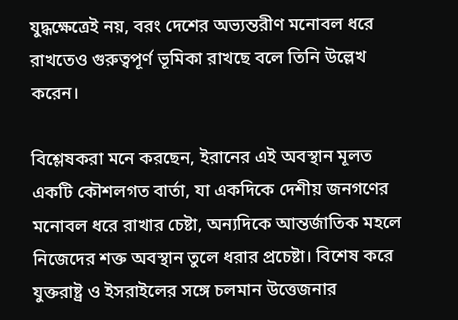যুদ্ধক্ষেত্রেই নয়, বরং দেশের অভ্যন্তরীণ মনোবল ধরে রাখতেও গুরুত্বপূর্ণ ভূমিকা রাখছে বলে তিনি উল্লেখ করেন।

বিশ্লেষকরা মনে করছেন, ইরানের এই অবস্থান মূলত একটি কৌশলগত বার্তা, যা একদিকে দেশীয় জনগণের মনোবল ধরে রাখার চেষ্টা, অন্যদিকে আন্তর্জাতিক মহলে নিজেদের শক্ত অবস্থান তুলে ধরার প্রচেষ্টা। বিশেষ করে যুক্তরাষ্ট্র ও ইসরাইলের সঙ্গে চলমান উত্তেজনার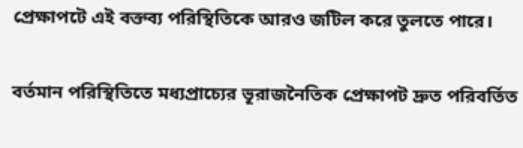প্রেক্ষাপটে এই বক্তব্য পরিস্থিতিকে আরও জটিল করে তুলতে পারে।

বর্তমান পরিস্থিতিতে মধ্যপ্রাচ্যের ভূরাজনৈতিক প্রেক্ষাপট দ্রুত পরিবর্তিত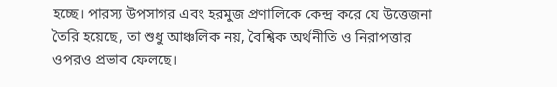হচ্ছে। পারস্য উপসাগর এবং হরমুজ প্রণালিকে কেন্দ্র করে যে উত্তেজনা তৈরি হয়েছে, তা শুধু আঞ্চলিক নয়, বৈশ্বিক অর্থনীতি ও নিরাপত্তার ওপরও প্রভাব ফেলছে।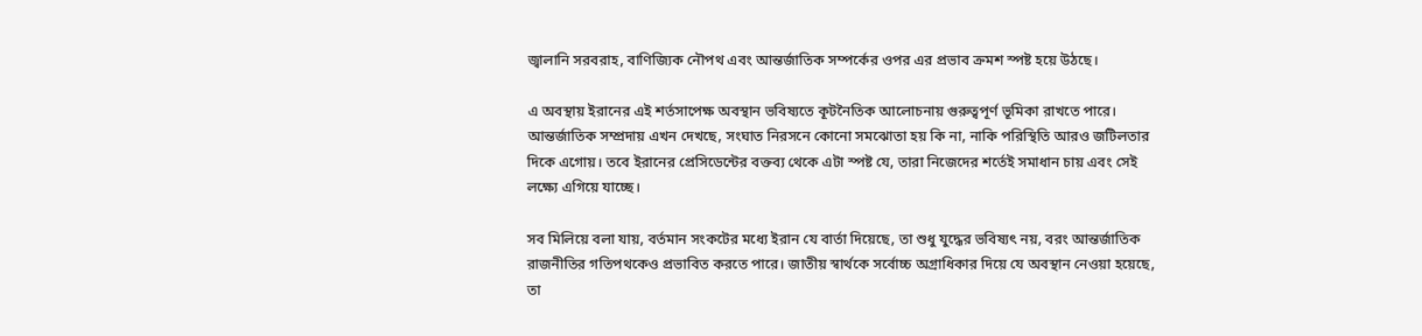জ্বালানি সরবরাহ, বাণিজ্যিক নৌপথ এবং আন্তর্জাতিক সম্পর্কের ওপর এর প্রভাব ক্রমশ স্পষ্ট হয়ে উঠছে।

এ অবস্থায় ইরানের এই শর্তসাপেক্ষ অবস্থান ভবিষ্যতে কূটনৈতিক আলোচনায় গুরুত্বপূর্ণ ভূমিকা রাখতে পারে। আন্তর্জাতিক সম্প্রদায় এখন দেখছে, সংঘাত নিরসনে কোনো সমঝোতা হয় কি না, নাকি পরিস্থিতি আরও জটিলতার দিকে এগোয়। তবে ইরানের প্রেসিডেন্টের বক্তব্য থেকে এটা স্পষ্ট যে, তারা নিজেদের শর্তেই সমাধান চায় এবং সেই লক্ষ্যে এগিয়ে যাচ্ছে।

সব মিলিয়ে বলা যায়, বর্তমান সংকটের মধ্যে ইরান যে বার্তা দিয়েছে, তা শুধু যুদ্ধের ভবিষ্যৎ নয়, বরং আন্তর্জাতিক রাজনীতির গতিপথকেও প্রভাবিত করতে পারে। জাতীয় স্বার্থকে সর্বোচ্চ অগ্রাধিকার দিয়ে যে অবস্থান নেওয়া হয়েছে, তা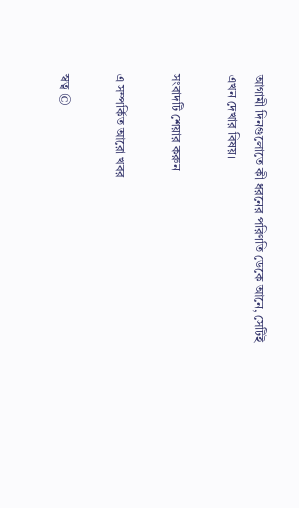আগামী দিনগুলোতে কী ধরনের পরিণতি ডেকে আনে, সেটিই এখন দেখার বিষয়।

সংবাদটি শেয়ার করুন

এ সম্পর্কিত আরো খবর

স্বত্ব ©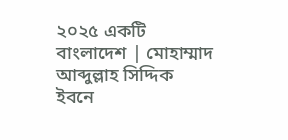২০২৫ একটি বাংলাদেশ | মোহাম্মাদ আব্দুল্লাহ সিদ্দিক ইবনে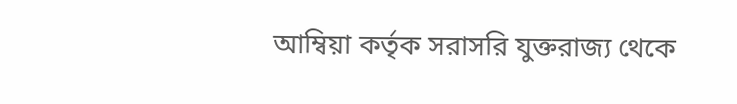আম্বিয়া কর্তৃক সরাসরি যুক্তরাজ্য থেকে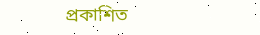প্রকাশিত